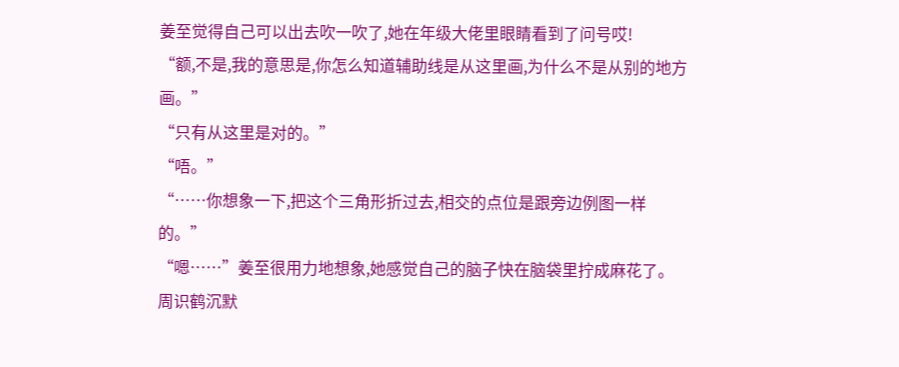姜至觉得自己可以出去吹一吹了,她在年级大佬里眼睛看到了问号哎!
“额,不是,我的意思是,你怎么知道辅助线是从这里画,为什么不是从别的地方画。”
“只有从这里是对的。”
“唔。”
“……你想象一下,把这个三角形折过去,相交的点位是跟旁边例图一样的。”
“嗯……”姜至很用力地想象,她感觉自己的脑子快在脑袋里拧成麻花了。
周识鹤沉默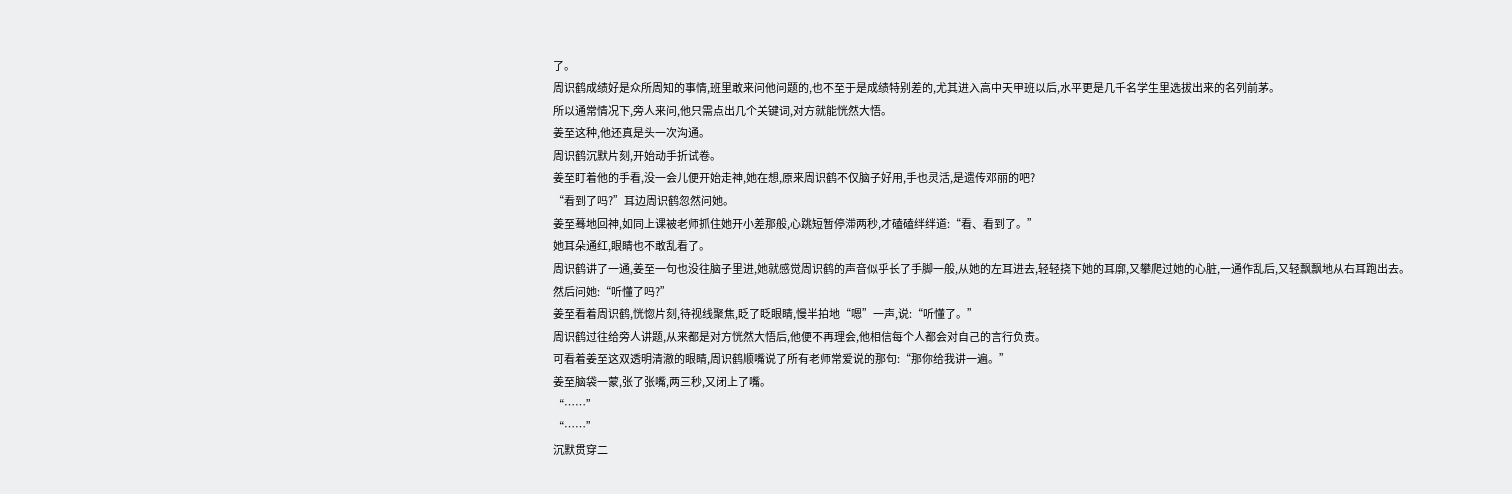了。
周识鹤成绩好是众所周知的事情,班里敢来问他问题的,也不至于是成绩特别差的,尤其进入高中天甲班以后,水平更是几千名学生里选拔出来的名列前茅。
所以通常情况下,旁人来问,他只需点出几个关键词,对方就能恍然大悟。
姜至这种,他还真是头一次沟通。
周识鹤沉默片刻,开始动手折试卷。
姜至盯着他的手看,没一会儿便开始走神,她在想,原来周识鹤不仅脑子好用,手也灵活,是遗传邓丽的吧?
“看到了吗?”耳边周识鹤忽然问她。
姜至蓦地回神,如同上课被老师抓住她开小差那般,心跳短暂停滞两秒,才磕磕绊绊道:“看、看到了。”
她耳朵通红,眼睛也不敢乱看了。
周识鹤讲了一通,姜至一句也没往脑子里进,她就感觉周识鹤的声音似乎长了手脚一般,从她的左耳进去,轻轻挠下她的耳廓,又攀爬过她的心脏,一通作乱后,又轻飘飘地从右耳跑出去。
然后问她:“听懂了吗?”
姜至看着周识鹤,恍惚片刻,待视线聚焦,眨了眨眼睛,慢半拍地“嗯”一声,说:“听懂了。”
周识鹤过往给旁人讲题,从来都是对方恍然大悟后,他便不再理会,他相信每个人都会对自己的言行负责。
可看着姜至这双透明清澈的眼睛,周识鹤顺嘴说了所有老师常爱说的那句:“那你给我讲一遍。”
姜至脑袋一蒙,张了张嘴,两三秒,又闭上了嘴。
“……”
“……”
沉默贯穿二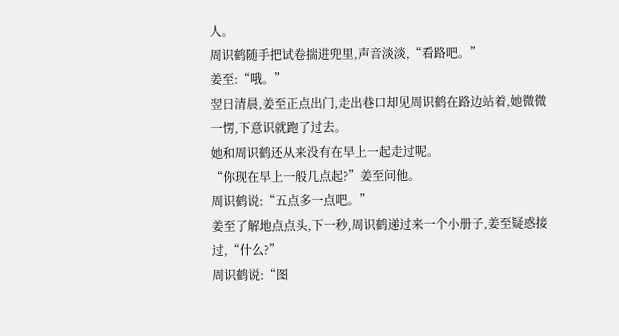人。
周识鹤随手把试卷揣进兜里,声音淡淡,“看路吧。”
姜至:“哦。”
翌日清晨,姜至正点出门,走出巷口却见周识鹤在路边站着,她微微一愣,下意识就跑了过去。
她和周识鹤还从来没有在早上一起走过呢。
“你现在早上一般几点起?”姜至问他。
周识鹤说:“五点多一点吧。”
姜至了解地点点头,下一秒,周识鹤递过来一个小册子,姜至疑惑接过,“什么?”
周识鹤说:“图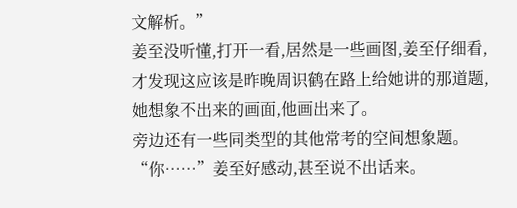文解析。”
姜至没听懂,打开一看,居然是一些画图,姜至仔细看,才发现这应该是昨晚周识鹤在路上给她讲的那道题,她想象不出来的画面,他画出来了。
旁边还有一些同类型的其他常考的空间想象题。
“你……”姜至好感动,甚至说不出话来。